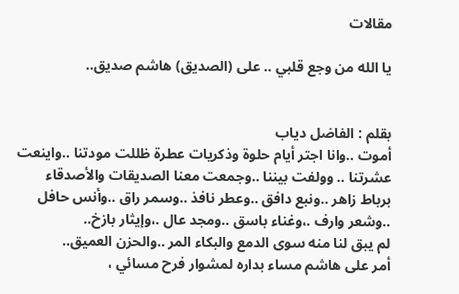مقالات

يا الله من وجع قلبي .. على (الصديق) هاشم صديق..


بقلم : الفاضل دياب
أموت ..وانا اجتر أيام حلوة وذكريات عطرة ظللت مودتنا ..واينعت عشرتنا .. وولفت بيننا ..وجمعت معنا الصديقات والأصدقاء برباط زاهر ..ونبع دافق ..وعطر نافذ ..وسمر راق ..وأنس حافل ..وشعر وارف .،وغناء باسق ..ومجد عال .،وإيثار بازخ..
لم يبق لنا منه سوى الدمع والبكاء المر ..والحزن العميق..
أمر على هاشم مساء بداره لمشوار فرح مسائي ،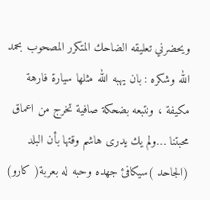ويحضرني تعليقه الضاحك المتكرر المصحوب بحمد الله وشكره : بان يهبه الله مثلها سيارة فارهة مكيفة ، ونتبعه بضحكة صافية تخرج من اعماق محبتنا …ولم يك يدرى هاشم وقتها بأن البلد (الجاحد )سيكافئ جهده وحبه له بعربة( كارو)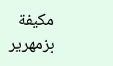مكيفة بزمهرير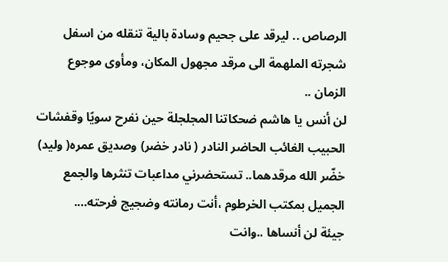الرصاص .. ليرقد على جحيم وسادة بالية تنقله من اسفل شجرته الملهمة الى مرقد مجهول المكان، ومأوى موجوع الزمان ..
لن أنس يا هاشم ضحكاتنا المجلجلة حين نفرح سويًا وقفشات الحبيب الغائب الحاضر النادر ( نادر خضر) وصديق عمره( وليد) خضّر الله مرقدهما.. تستحضرني مداعبات تنثرها والجمع الجميل بمكتب الخرطوم ،أنت رمانته وضجيج فرحته….
جيئة لن أنساها ..وانت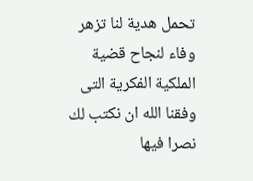تحمل هدية لنا تزهر وفاء لنجاح قضية الملكية الفكرية التى وفقنا الله ان نكتب لك نصرا فيها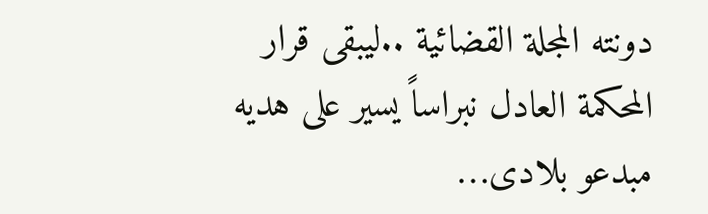دونته المجلة القضائية ..ليبقى قرار المحكمة العادل نبراساً يسير على هديه مبدعو بلادى…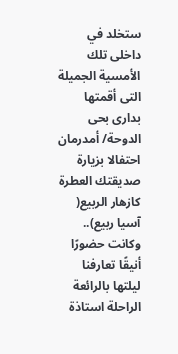ستخلد في داخلى تلك الأمسية الجميلة التى أقمتها بدارى بحى الدوحة/ أمدرمان احتفالا بزيارة صديقتك العطرة كازهار الربيع( آسيا ربيع).. وكانت حضورًا أنيقًا تعارفنا ليلتها بالرائعة الراحلة استاذة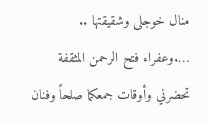منال خوجلى وشقيقتها ..
….وعفراء فتح الرحمن المثقفة تحضرني وأوقات جمعكما صلحاً وفنان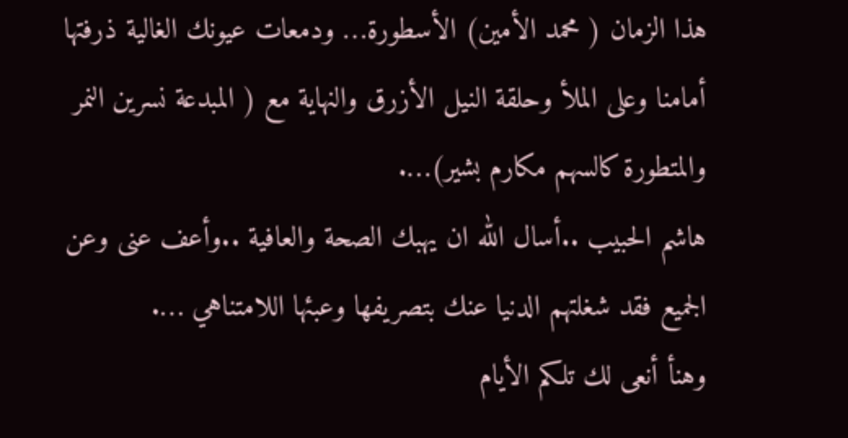هذا الزمان ( محمد الأمين) الأسطورة… ودمعات عيونك الغالية ذرفتها أمامنا وعلى الملأ وحلقة النيل الأزرق والنهاية مع ( المبدعة نسرين النمر والمتطورة كالسهم مكارم بشير)….
هاشم الحبيب ..أسال الله ان يهبك الصحة والعافية ..وأعف عنى وعن الجميع فقد شغلتهم الدنيا عنك بتصريفها وعبئها اللامتناهي ….
وهنأ أنعى لك تلكم الأيام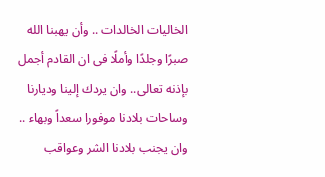الخاليات الخالدات .. وأن يهبنا الله صبرًا وجلدًا وأملًا فى ان القادم أجمل بإذنه تعالى.. وان يردك إلينا وديارنا وساحات بلادنا موفورا سعداً وبهاء .. وان يجنب بلادنا الشر وعواقب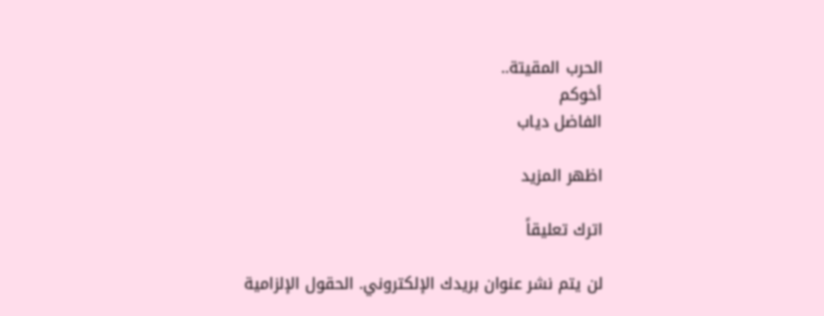الحرب المقيتة..
أخوكم
الفاضل دياب

اظهر المزيد

اترك تعليقاً

لن يتم نشر عنوان بريدك الإلكتروني. الحقول الإلزامية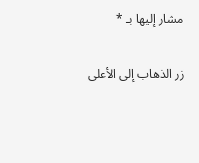مشار إليها بـ *

زر الذهاب إلى الأعلى